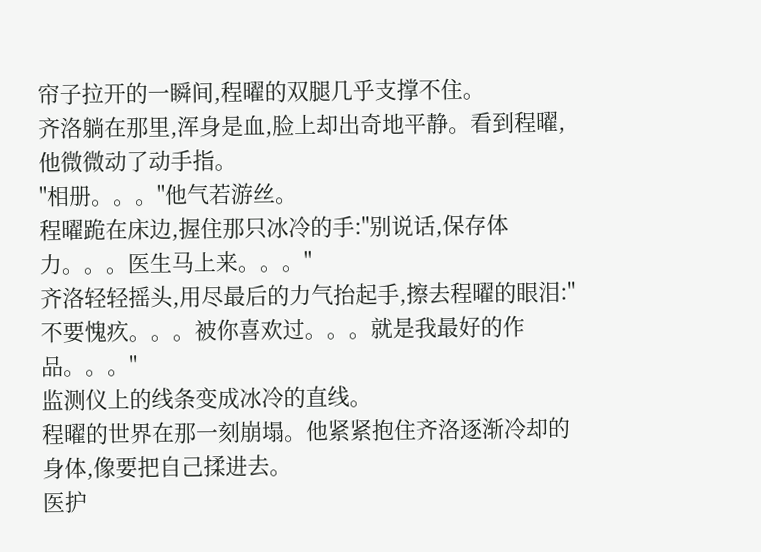帘子拉开的一瞬间,程曜的双腿几乎支撑不住。
齐洛躺在那里,浑身是血,脸上却出奇地平静。看到程曜,他微微动了动手指。
"相册。。。"他气若游丝。
程曜跪在床边,握住那只冰冷的手:"别说话,保存体力。。。医生马上来。。。"
齐洛轻轻摇头,用尽最后的力气抬起手,擦去程曜的眼泪:"不要愧疚。。。被你喜欢过。。。就是我最好的作品。。。"
监测仪上的线条变成冰冷的直线。
程曜的世界在那一刻崩塌。他紧紧抱住齐洛逐渐冷却的身体,像要把自己揉进去。
医护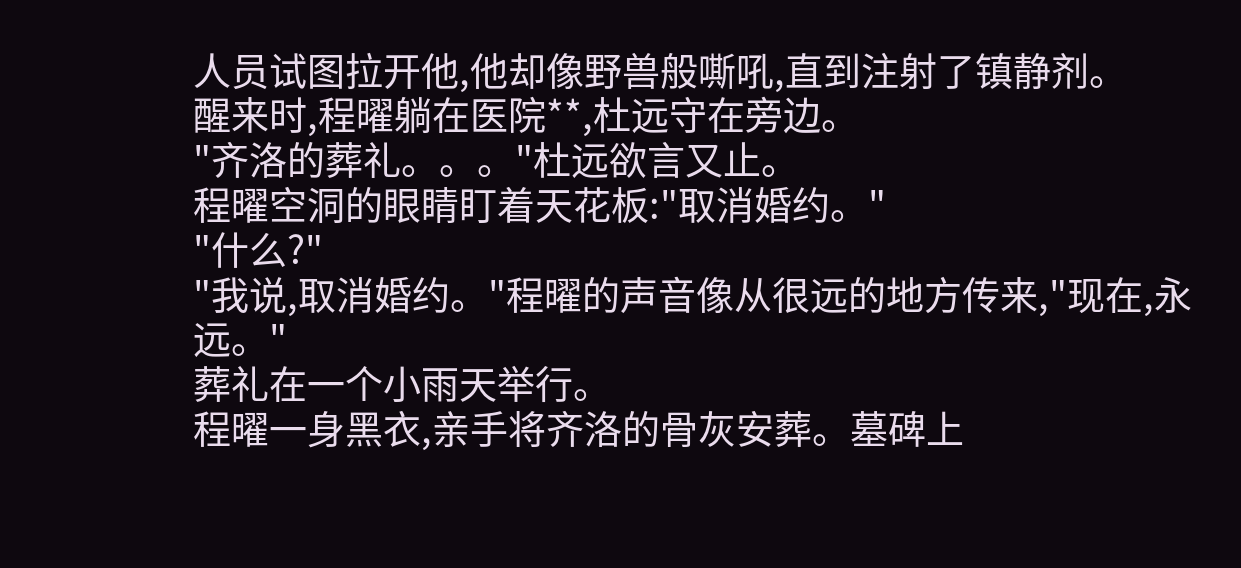人员试图拉开他,他却像野兽般嘶吼,直到注射了镇静剂。
醒来时,程曜躺在医院**,杜远守在旁边。
"齐洛的葬礼。。。"杜远欲言又止。
程曜空洞的眼睛盯着天花板:"取消婚约。"
"什么?"
"我说,取消婚约。"程曜的声音像从很远的地方传来,"现在,永远。"
葬礼在一个小雨天举行。
程曜一身黑衣,亲手将齐洛的骨灰安葬。墓碑上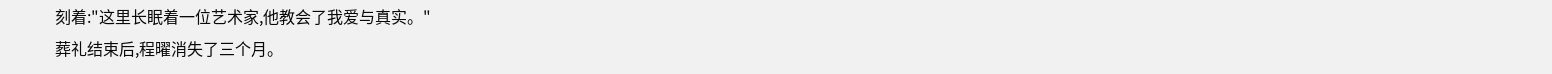刻着:"这里长眠着一位艺术家,他教会了我爱与真实。"
葬礼结束后,程曜消失了三个月。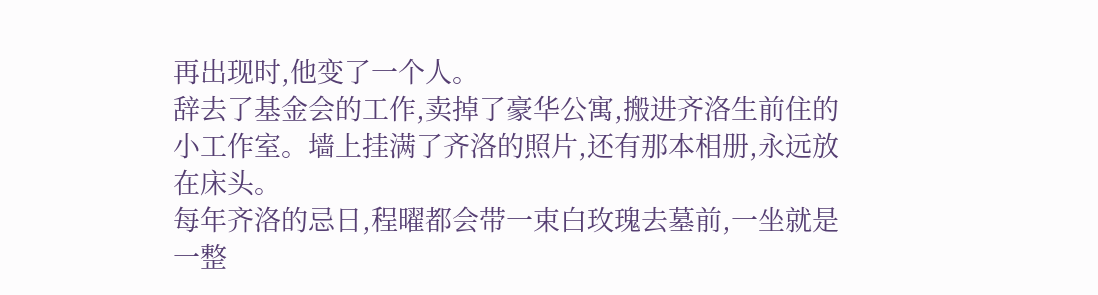再出现时,他变了一个人。
辞去了基金会的工作,卖掉了豪华公寓,搬进齐洛生前住的小工作室。墙上挂满了齐洛的照片,还有那本相册,永远放在床头。
每年齐洛的忌日,程曜都会带一束白玫瑰去墓前,一坐就是一整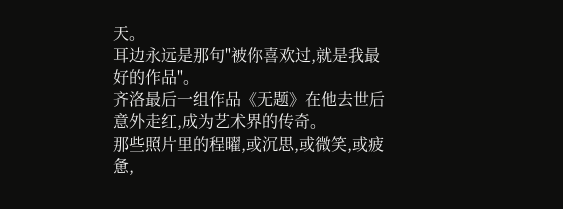天。
耳边永远是那句"被你喜欢过,就是我最好的作品"。
齐洛最后一组作品《无题》在他去世后意外走红,成为艺术界的传奇。
那些照片里的程曜,或沉思,或微笑,或疲惫,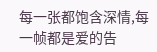每一张都饱含深情,每一帧都是爱的告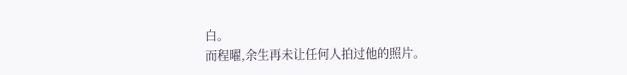白。
而程曜,余生再未让任何人拍过他的照片。